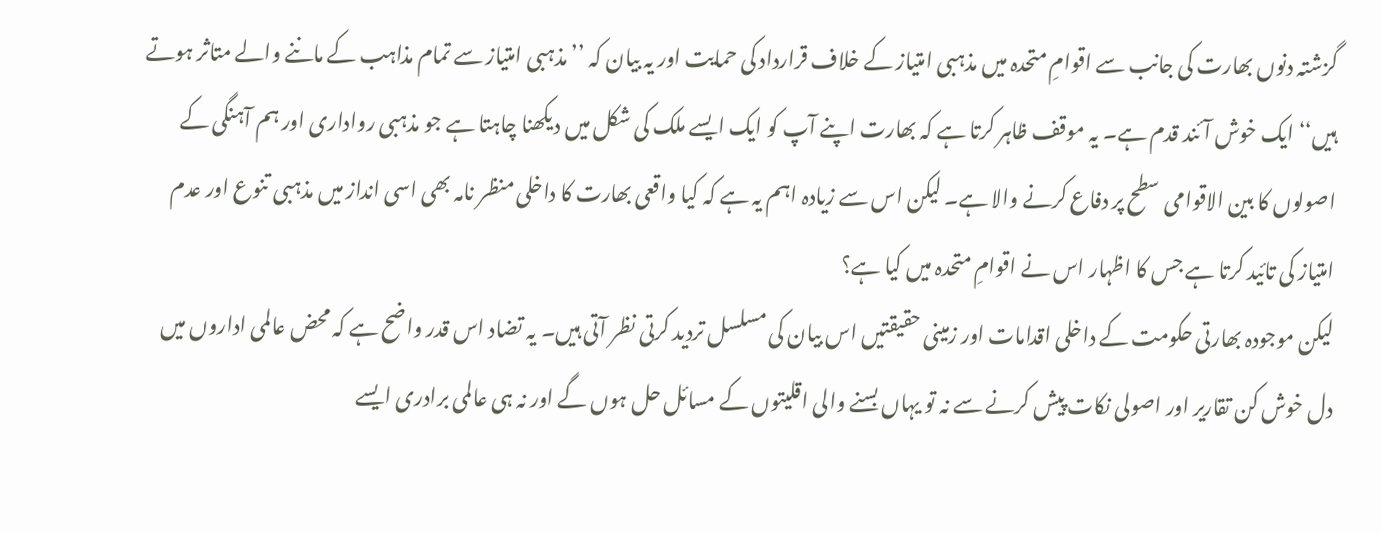گزشتہ دنوں بھارت کی جانب سے اقوامِ متحدہ میں مذہبی امتیاز کے خلاف قرارداد کی حمایت اور یہ بیان کہ ’’مذہبی امتیاز سے تمام مذاہب کے ماننے والے متاثر ہوتے ہیں‘‘ ایک خوش آئند قدم ہے۔ یہ موقف ظاہر کرتا ہے کہ بھارت اپنے آپ کو ایک ایسے ملک کی شکل میں دیکھنا چاہتا ہے جو مذہبی رواداری اور ہم آہنگی کے اصولوں کا بین الاقوامی سطح پر دفاع کرنے والا ہے۔ لیکن اس سے زیادہ اہم یہ ہے کہ کیا واقعی بھارت کا داخلی منظر نامہ بھی اسی انداز میں مذہبی تنوع اور عدم امتیاز کی تائید کرتا ہے جس کا اظہار اس نے اقوامِ متحدہ میں کیا ہے؟
لیکن موجودہ بھارتی حکومت کے داخلی اقدامات اور زمینی حقیقتیں اس بیان کی مسلسل تردید کرتی نظر آتی ہیں۔ یہ تضاد اس قدر واضح ہے کہ محض عالمی اداروں میں دل خوش کن تقاریر اور اصولی نکات پیش کرنے سے نہ تو یہاں بسنے والی اقلیتوں کے مسائل حل ہوں گے اور نہ ہی عالمی برادری ایسے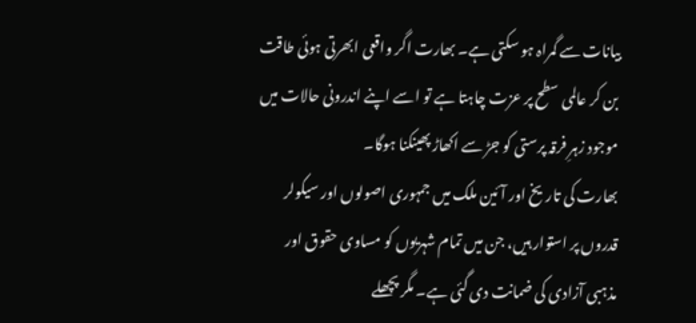بیانات سے گمراہ ہو سکتی ہے۔ بھارت اگر واقعی ابھرتی ہوئی طاقت بن کر عالمی سطح پر عزت چاہتا ہے تو اسے اپنے اندرونی حالات میں موجود زہرِ فرقہ پرستی کو جڑ سے اکھاڑ پھینکنا ہوگا۔
بھارت کی تاریخ اور آئین ملک میں جمہوری اصولوں اور سیکولر قدروں پر استوار ہیں، جن میں تمام شہریوں کو مساوی حقوق اور مذہبی آزادی کی ضمانت دی گئی ہے۔ مگر پچھلے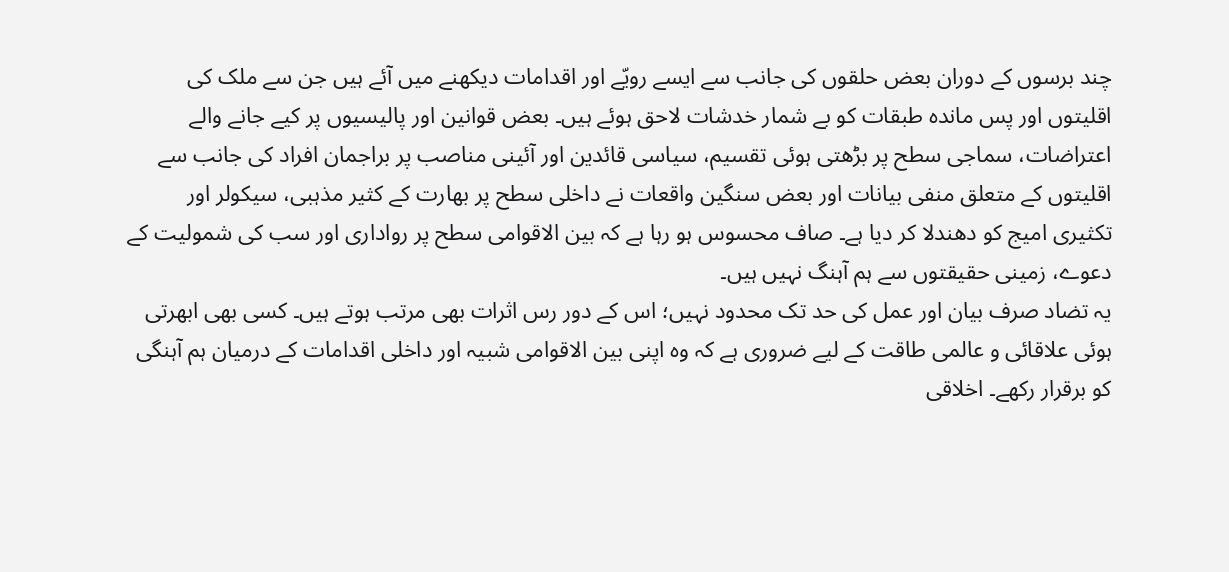چند برسوں کے دوران بعض حلقوں کی جانب سے ایسے رویّے اور اقدامات دیکھنے میں آئے ہیں جن سے ملک کی اقلیتوں اور پس ماندہ طبقات کو بے شمار خدشات لاحق ہوئے ہیں۔ بعض قوانین اور پالیسیوں پر کیے جانے والے اعتراضات، سماجی سطح پر بڑھتی ہوئی تقسیم، سیاسی قائدین اور آئینی مناصب پر براجمان افراد کی جانب سے اقلیتوں کے متعلق منفی بیانات اور بعض سنگین واقعات نے داخلی سطح پر بھارت کے کثیر مذہبی، سیکولر اور تکثیری امیج کو دھندلا کر دیا ہے۔ صاف محسوس ہو رہا ہے کہ بین الاقوامی سطح پر رواداری اور سب کی شمولیت کے دعوے، زمینی حقیقتوں سے ہم آہنگ نہیں ہیں۔
یہ تضاد صرف بیان اور عمل کی حد تک محدود نہیں؛ اس کے دور رس اثرات بھی مرتب ہوتے ہیں۔ کسی بھی ابھرتی ہوئی علاقائی و عالمی طاقت کے لیے ضروری ہے کہ وہ اپنی بین الاقوامی شبیہ اور داخلی اقدامات کے درمیان ہم آہنگی کو برقرار رکھے۔ اخلاقی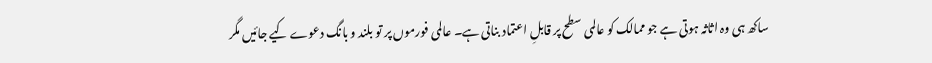ساکھ ہی وہ اثاثہ ہوتی ہے جو ممالک کو عالمی سطح پر قابلِ اعتماد بناتی ہے۔ عالمی فورموں پر تو بلند و بانگ دعوے کیے جائیں مگر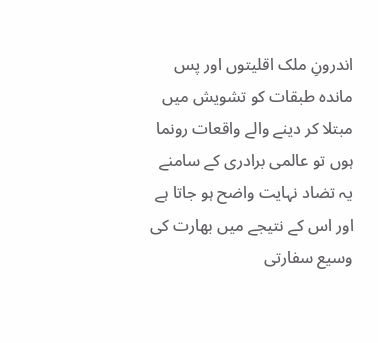اندرونِ ملک اقلیتوں اور پس ماندہ طبقات کو تشویش میں مبتلا کر دینے والے واقعات رونما ہوں تو عالمی برادری کے سامنے یہ تضاد نہایت واضح ہو جاتا ہے اور اس کے نتیجے میں بھارت کی وسیع سفارتی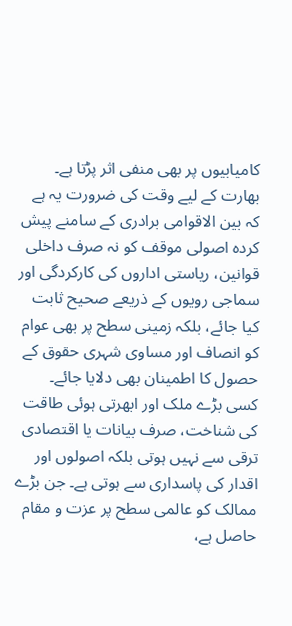کامیابیوں پر بھی منفی اثر پڑتا ہے۔
بھارت کے لیے وقت کی ضرورت یہ ہے کہ بین الاقوامی برادری کے سامنے پیش کردہ اصولی موقف کو نہ صرف داخلی قوانین، ریاستی اداروں کی کارکردگی اور سماجی رویوں کے ذریعے صحیح ثابت کیا جائے، بلکہ زمینی سطح پر بھی عوام کو انصاف اور مساوی شہری حقوق کے حصول کا اطمینان بھی دلایا جائے۔ کسی بڑے ملک اور ابھرتی ہوئی طاقت کی شناخت، صرف بیانات یا اقتصادی ترقی سے نہیں ہوتی بلکہ اصولوں اور اقدار کی پاسداری سے ہوتی ہے۔ جن بڑے ممالک کو عالمی سطح پر عزت و مقام حاصل ہے،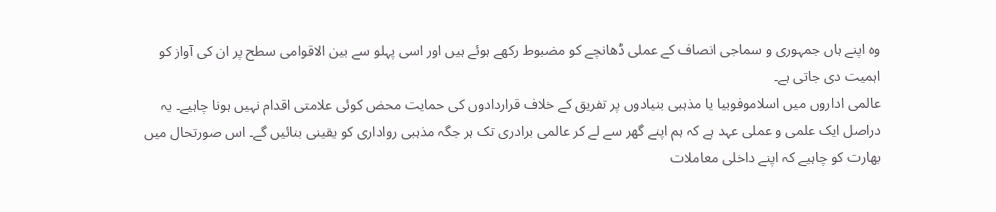وہ اپنے ہاں جمہوری و سماجی انصاف کے عملی ڈھانچے کو مضبوط رکھے ہوئے ہیں اور اسی پہلو سے بین الاقوامی سطح پر ان کی آواز کو اہمیت دی جاتی ہے۔
عالمی اداروں میں اسلاموفوبیا یا مذہبی بنیادوں پر تفریق کے خلاف قراردادوں کی حمایت محض کوئی علامتی اقدام نہیں ہونا چاہیے۔ یہ دراصل ایک علمی و عملی عہد ہے کہ ہم اپنے گھر سے لے کر عالمی برادری تک ہر جگہ مذہبی رواداری کو یقینی بنائیں گے۔ اس صورتحال میں بھارت کو چاہیے کہ اپنے داخلی معاملات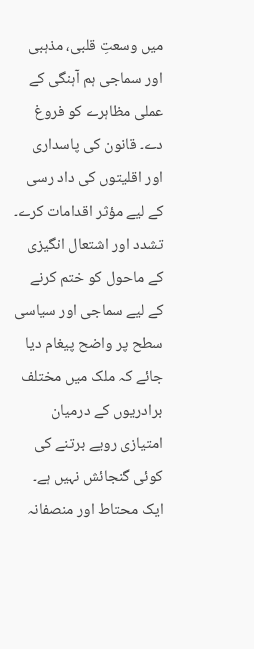میں وسعتِ قلبی، مذہبی اور سماجی ہم آہنگی کے عملی مظاہرے کو فروغ دے۔ قانون کی پاسداری اور اقلیتوں کی داد رسی کے لیے مؤثر اقدامات کرے۔ تشدد اور اشتعال انگیزی کے ماحول کو ختم کرنے کے لیے سماجی اور سیاسی سطح پر واضح پیغام دیا جائے کہ ملک میں مختلف برادریوں کے درمیان امتیازی رویے برتنے کی کوئی گنجائش نہیں ہے۔
ایک محتاط اور منصفانہ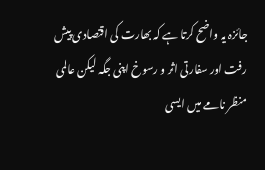جائزہ یہ واضح کرتا ہے کہ بھارت کی اقتصادی پیش رفت اور سفارتی اثر و رسوخ اپنی جگہ لیکن عالمی منظر نامے میں ایسی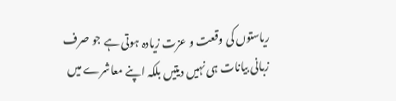ریاستوں کی وقعت و عزت زیادہ ہوتی ہے جو صرف زبانی بیانات ہی نہیں دیتیں بلکہ اپنے معاشرے میں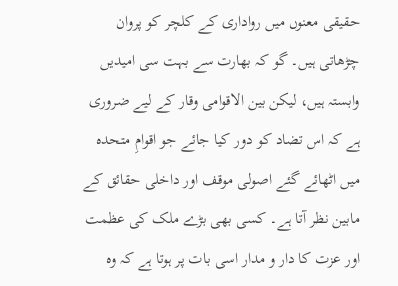حقیقی معنوں میں رواداری کے کلچر کو پروان چڑھاتی ہیں۔ گو کہ بھارت سے بہت سی امیدیں وابستہ ہیں، لیکن بین الاقوامی وقار کے لیے ضروری ہے کہ اس تضاد کو دور کیا جائے جو اقوامِ متحدہ میں اٹھائے گئے اصولی موقف اور داخلی حقائق کے مابین نظر آتا ہے۔ کسی بھی بڑے ملک کی عظمت اور عزت کا دار و مدار اسی بات پر ہوتا ہے کہ وہ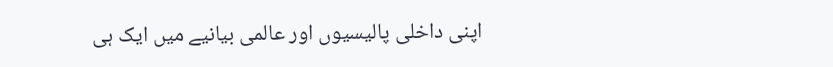اپنی داخلی پالیسیوں اور عالمی بیانیے میں ایک ہی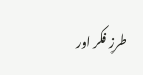طرزِ فکر اور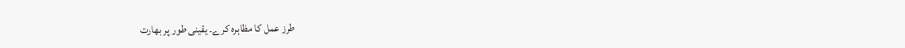طرز عمل کا مظاہرہ کرے۔ یقینی طور پر بھارت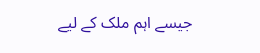جیسے اہم ملک کے لیے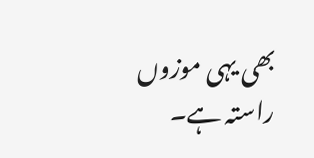بھی یہی موزوں راستہ ہے۔